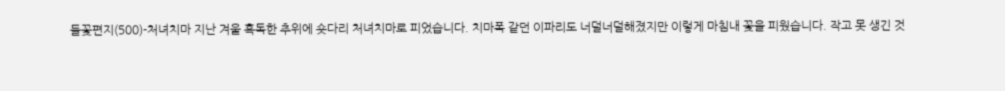들꽃편지(500)-처녀치마 지난 겨울 혹독한 추위에 숏다리 처녀치마로 피었습니다. 치마폭 같던 이파리도 너덜너덜해졌지만 이렇게 마침내 꽃을 피웠습니다. 작고 못 생긴 것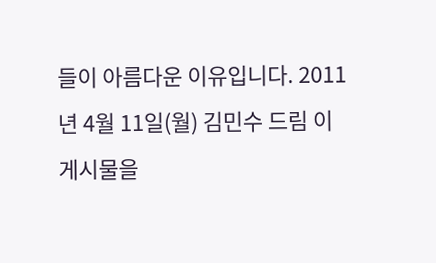들이 아름다운 이유입니다. 2011년 4월 11일(월) 김민수 드림 이 게시물을